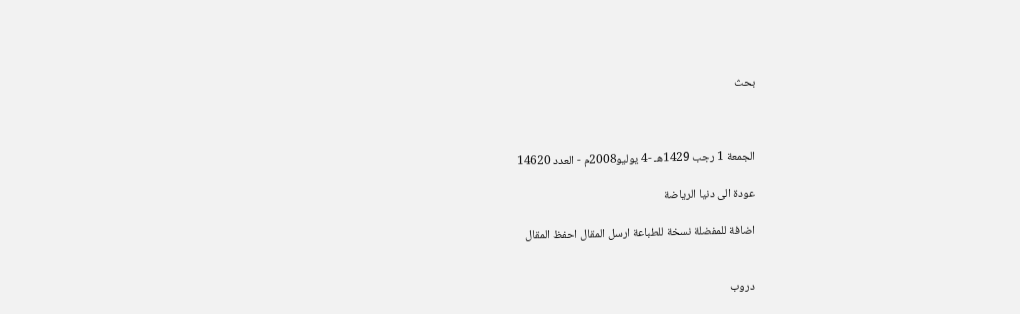بحث



الجمعة 1 رجب 1429هـ -4 يوليو2008م - العدد 14620

عودة الى دنيا الرياضة

اضافة للمفضلة نسخة للطباعة ارسل المقال احفظ المقال


دروب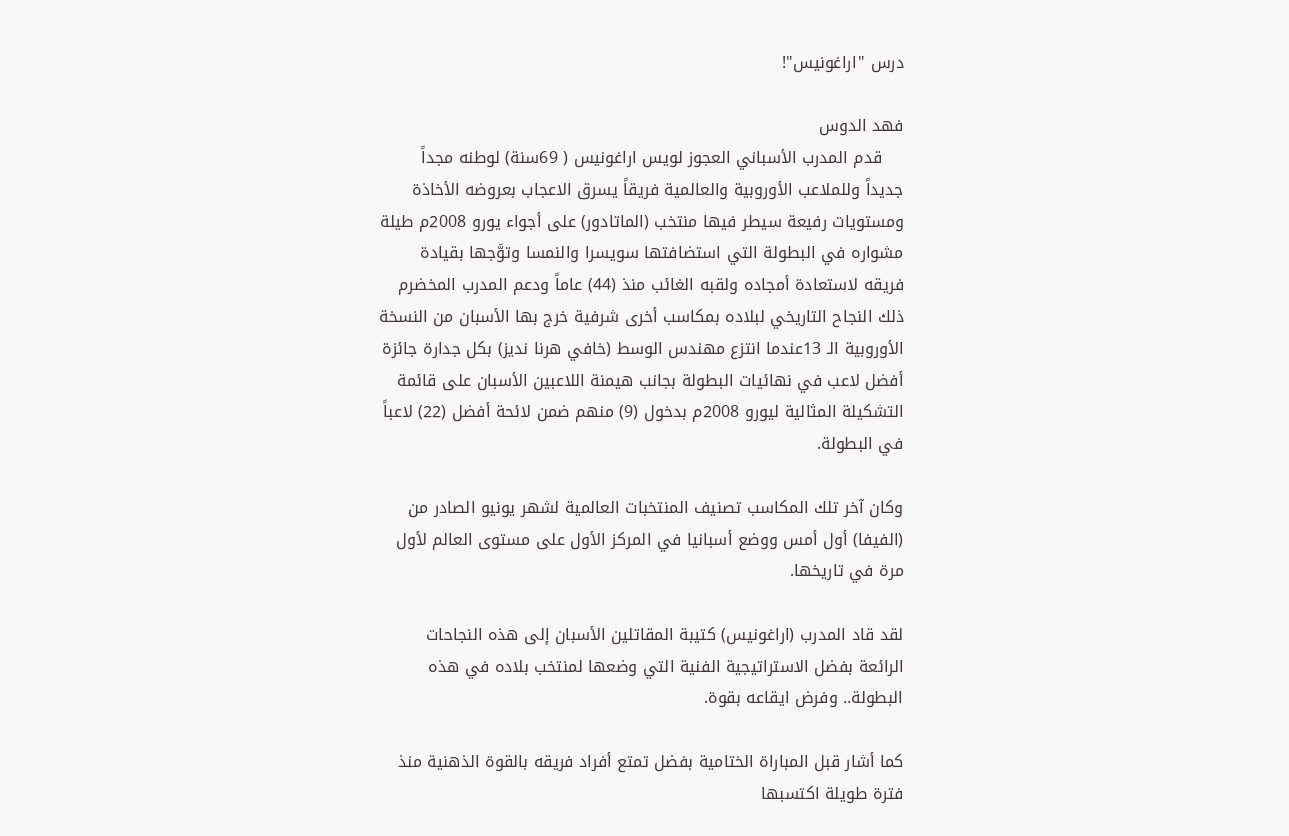درس "اراغونيس"!

فهد الدوس
    قدم المدرب الأسباني العجوز لويس اراغونيس ( 69سنة) لوطنه مجداً جديداً وللملاعب الأوروبية والعالمية فريقاً يسرق الاعجاب بعروضه الأخاذة ومستويات رفيعة سيطر فيها منتخب (الماتادور) على أجواء يورو 2008م طيلة مشواره في البطولة التي استضافتها سويسرا والنمسا وتوَّجها بقيادة فريقه لاستعادة أمجاده ولقبه الغائب منذ (44) عاماً ودعم المدرب المخضرم ذلك النجاح التاريخي لبلاده بمكاسب أخرى شرفية خرج بها الأسبان من النسخة الأوروبية الـ 13عندما انتزع مهندس الوسط (خافي هرنا نديز) بكل جدارة جائزة أفضل لاعب في نهائيات البطولة بجانب هيمنة اللاعبين الأسبان على قائمة التشكيلة المثالية ليورو 2008م بدخول (9) منهم ضمن لائحة أفضل (22) لاعباً في البطولة.

وكان آخر تلك المكاسب تصنيف المنتخبات العالمية لشهر يونيو الصادر من (الفيفا) أول أمس ووضع أسبانيا في المركز الأول على مستوى العالم لأول مرة في تاريخها.

لقد قاد المدرب (اراغونيس) كتيبة المقاتلين الأسبان إلى هذه النجاحات الرائعة بفضل الاستراتيجية الفنية التي وضعها لمنتخب بلاده في هذه البطولة.. وفرض ايقاعه بقوة.

كما أشار قبل المباراة الختامية بفضل تمتع أفراد فريقه بالقوة الذهنية منذ فترة طويلة اكتسبها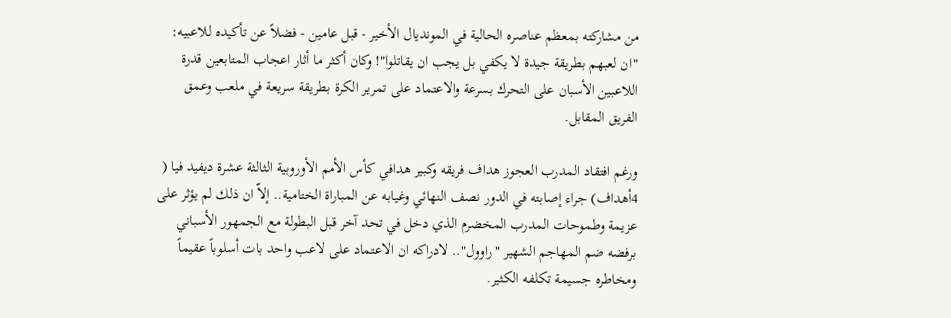من مشاركته بمعظم عناصره الحالية في المونديال الأخير - قبل عامين - فضلاً عن تأكيده للاعبيه: "ان لعبهم بطريقة جيدة لا يكفي بل يجب ان يقاتلوا"! وكان أكثر ما أثار اعجاب المتابعين قدرة اللاعبين الأسبان على التحرك بسرعة والاعتماد على تمرير الكرة بطريقة سريعة في ملعب وعمق الفريق المقابل.

ورغم افتقاد المدرب العجوز هداف فريقه وكبير هدافي كأس الأمم الأوروبية الثالثة عشرة ديفيد فيا ( 4أهداف) جراء إصابته في الدور نصف النهائي وغيابه عن المباراة الختامية.. إلاّ ان ذلك لم يؤثر على عزيمة وطموحات المدرب المخضرم الذي دخل في تحد آخر قبل البطولة مع الجمهور الأسباني برفضه ضم المهاجم الشهير "راوول".. لادراكه ان الاعتماد على لاعب واحد بات أسلوباً عقيماً ومخاطره جسيمة تكلفه الكثير.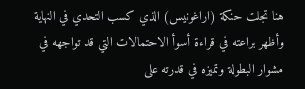هنا تجلت حنكة (اراغونيس) الذي كسب التحدي في النهاية وأظهر براعته في قراءة أسوأ الاحتمالات التي قد تواجهه في مشوار البطولة وتميزه في قدرته على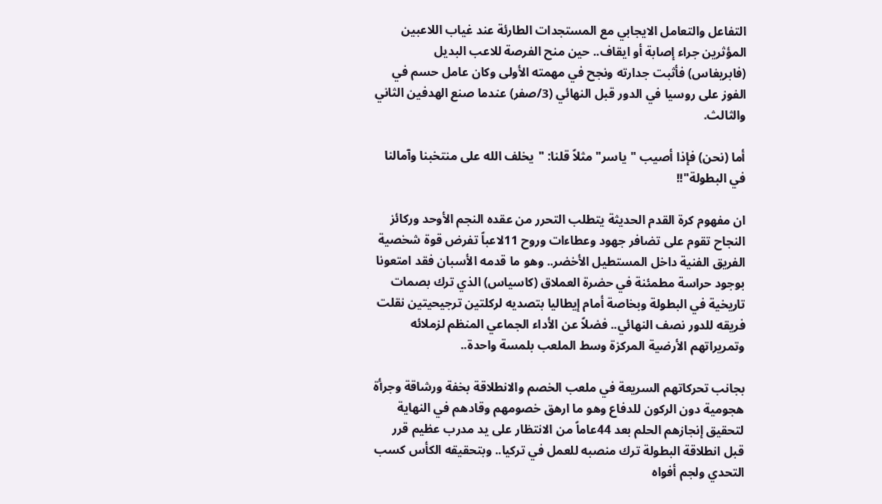التفاعل والتعامل الايجابي مع المستجدات الطارئة عند غياب اللاعبين المؤثرين جراء إصابة أو ايقاف.. حين منح الفرصة للاعب البديل (فابريغاس) فأثبت جدارته ونجح في مهمته الأولى وكان عامل حسم في الفوز على روسيا في الدور قبل النهائي (3/صفر) عندما صنع الهدفين الثاني والثالث.

أما (نحن) فإذا أصيب "ياسر" مثلاً قلنا: "يخلف الله على منتخبنا وآمالنا في البطولة"!!

ان مفهوم كرة القدم الحديثة يتطلب التحرر من عقده النجم الأوحد وركائز النجاح تقوم على تضافر جهود وعطاءات وروح 11لاعباً تفرض قوة شخصية الفريق الفنية داخل المستطيل الأخضر.. وهو ما قدمه الأسبان فقد امتعونا بوجود حراسة مطمئنة في حضرة العملاق (كاسياس) الذي ترك بصمات تاريخية في البطولة وبخاصة أمام إيطاليا بتصديه لركلتين ترجيحيتين نقلت فريقه للدور نصف النهائي.. فضلاً عن الأداء الجماعي المنظم لزملائه وتمريراتهم الأرضية المركزة وسط الملعب بلمسة واحدة..

بجانب تحركاتهم السريعة في ملعب الخصم والانطلاقة بخفة ورشاقة وجرأة هجومية دون الركون للدفاع وهو ما ارهق خصومهم وقادهم في النهاية لتحقيق إنجازهم الحلم بعد 44عاماً من الانتظار على يد مدرب عظيم قرر قبل انطلاقة البطولة ترك منصبه للعمل في تركيا.. وبتحقيقه الكأس كسب التحدي ولجم أفواه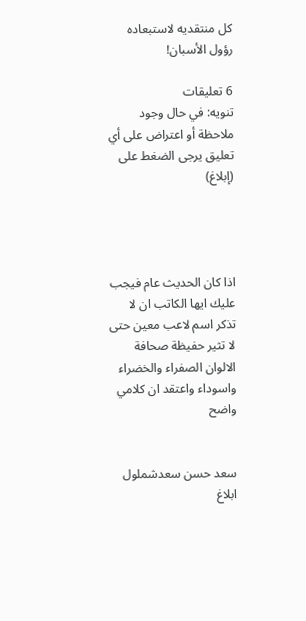كل منتقديه لاستبعاده رؤول الأسبان!

6 تعليقات
تنويه: في حال وجود ملاحظة أو اعتراض على أي تعليق يرجى الضغط على (إبلاغ)




اذا كان الحديث عام فيجب عليك ايها الكاتب ان لا تذكر اسم لاعب معين حتى لا تثير حفيظة صحافة الالوان الصفراء والخضراء واسوداء واعتقد ان كلامي واضح


سعد حسن سعدشملول
ابلاغ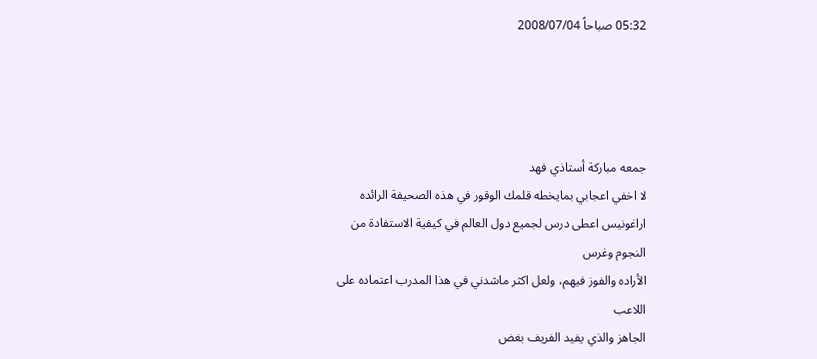05:32 صباحاً 2008/07/04




جمعه مباركة أستاذي فهد
لا اخفي اعجابي بمايخطه قلمك الوقور في هذه الصحيفة الرائده
اراغونيس اعطى درس لجميع دول العالم في كيفية الاستفادة من النجوم وغرس
الأراده والفوز فيهم، ولعل اكثر ماشدني في هذا المدرب اعتماده على اللاعب
الجاهز والذي يفيد الفريف بغض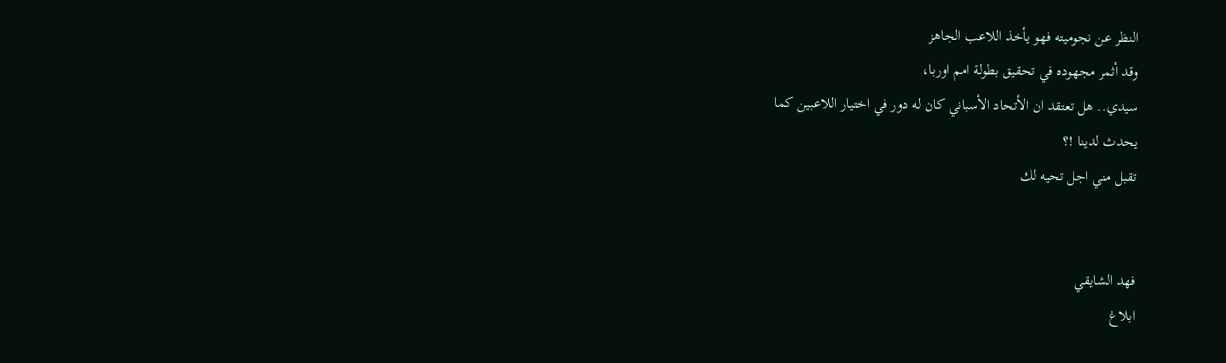النظر عن نجوميته فهو يأخذ اللاعب الجاهز
وقد أثمر مجهوده في تحقيق بطولة امم اوربا،
سيدي.. هل تعتقد ان الأتحاد الأسباني كان له دور في اختيار اللاعبين كما
يحدث لدينا !؟
تقبل مني اجل تحيه لك


فهد الشايقي
ابلاغ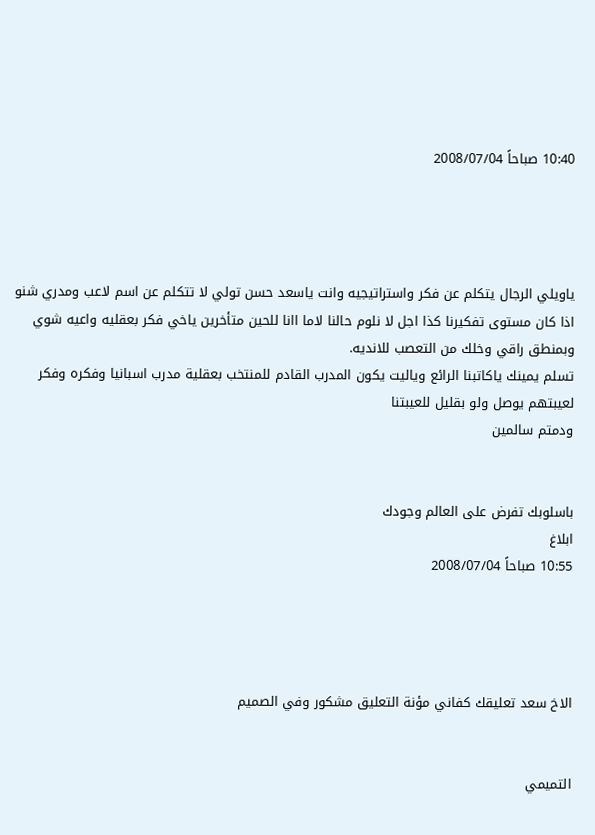10:40 صباحاً 2008/07/04




ياويلي الرجال يتكلم عن فكر واستراتيجيه وانت ياسعد حسن تولي لا تتكلم عن اسم لاعب ومدري شنو اذا كان مستوى تفكيرنا كذا اجل لا نلوم حالنا لاما اانا للحين متأخرين ياخي فكر بعقليه واعيه شوي وبمنطق راقي وخلك من التعصب للانديه.
تسلم يمينك ياكاتبنا الرائع وياليت يكون المدرب القادم للمنتخب بعقلية مدرب اسبانيا وفكره وفكر لعيبتهم يوصل ولو بقليل للعيبتنا
ودمتم سالمين


باسلوبك تفرض على العالم وجودك
ابلاغ
10:55 صباحاً 2008/07/04




الاخ سعد تعليقك كفاني مؤنة التعليق مشكور وفي الصميم


التميمي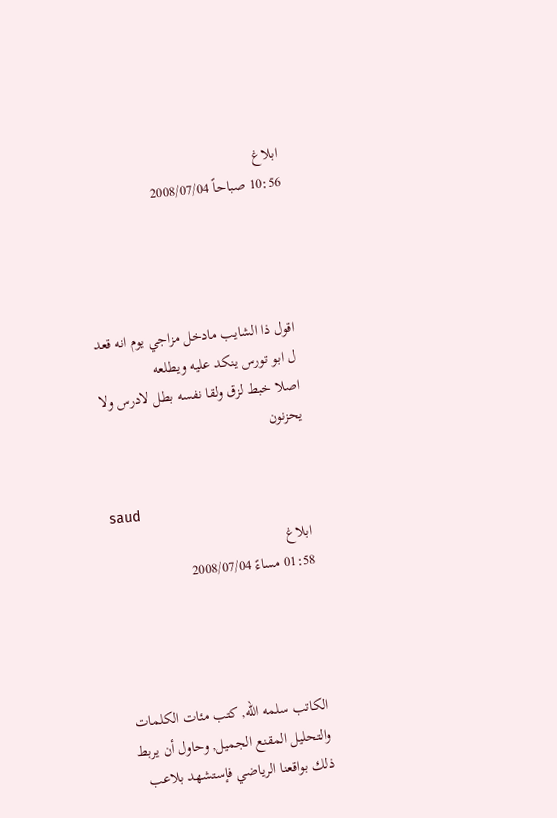ابلاغ
10:56 صباحاً 2008/07/04




اقول ذا الشايب مادخل مزاجي يوم انه قعد ل ابو تورس ينكد عليه ويطلعه
اصلا خبط لزق ولقا نفسه بطل لادرس ولا يحزنون


saud
ابلاغ
01:58 مساءً 2008/07/04




الكاتب سلمه الله, كتب مئات الكلمات والتحليل المقنع الجميل, وحاول أن يربط ذلك بواقعنا الرياضي فإستشهد بلاعب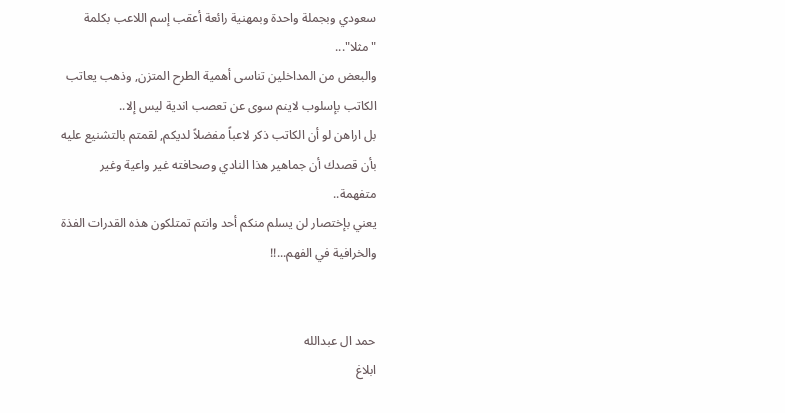سعودي وبجملة واحدة وبمهنية رائعة أعقب إسم اللاعب بكلمة "مثلا"...
والبعض من المداخلين تناسى أهمية الطرح المتزن, وذهب يعاتب الكاتب بإسلوب لاينم سوى عن تعصب اندية ليس إلا..
بل اراهن لو أن الكاتب ذكر لاعباً مفضلاً لديكم, لقمتم بالتشنيع عليه بأن قصدك أن جماهير هذا النادي وصحافته غير واعية وغير متفهمة..
يعني بإختصار لن يسلم منكم أحد وانتم تمتلكون هذه القدرات الفذة والخرافية في الفهم...!!


حمد ال عبدالله
ابلاغ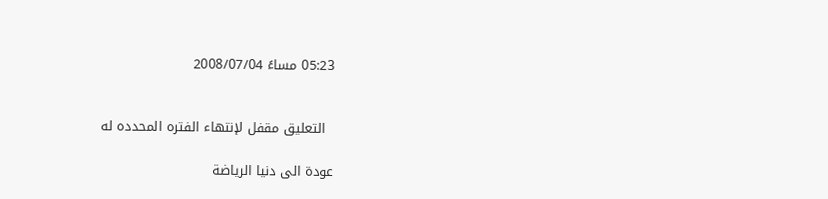05:23 مساءً 2008/07/04


  التعليق مقفل لإنتهاء الفتره المحدده له

عودة الى دنيا الرياضة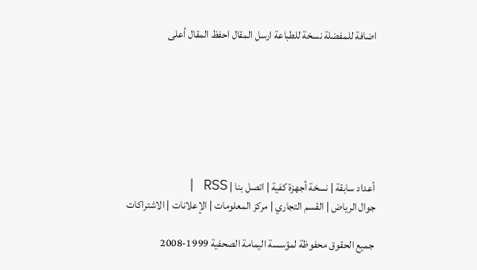اضافة للمفضلة نسخة للطباعة ارسل المقال احفظ المقال أعلى







أعداد سابقة | نسخة أجهزة كفية | اتصل بنا | RSS |
جوال الرياض | القسم التجاري | مركز المعلومات | الإعلانات | الاشتراكات

جميع الحقوق محفوظة لمؤسسة اليمامة الصحفية 1999-2008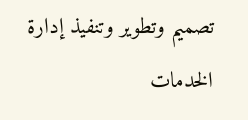تصميم وتطوير وتنفيذ إدارة الخدمات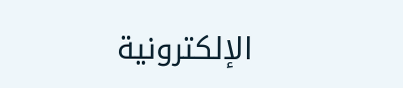الإلكترونية